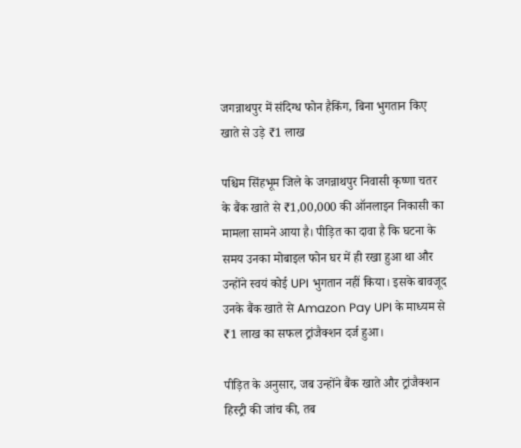जगन्नाथपुर में संदिग्ध फोन हैकिंग, बिना भुगतान किए खाते से उड़े ₹1 लाख

पश्चिम सिंहभूम जिले के जगन्नाथपुर निवासी कृष्णा चतर के बैंक खाते से ₹1,00,000 की ऑनलाइन निकासी का मामला सामने आया है। पीड़ित का दावा है कि घटना के समय उनका मोबाइल फोन घर में ही रखा हुआ था और उन्होंने स्वयं कोई UPI भुगतान नहीं किया। इसके बावजूद उनके बैंक खाते से Amazon Pay UPI के माध्यम से ₹1 लाख का सफल ट्रांजैक्शन दर्ज हुआ।

पीड़ित के अनुसार, जब उन्होंने बैंक खाते और ट्रांजैक्शन हिस्ट्री की जांच की, तब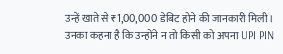उन्हें खाते से ₹1,00,000 डेबिट होने की जानकारी मिली। उनका कहना है कि उन्होंने न तो किसी को अपना UPI PIN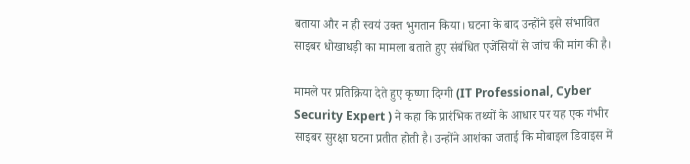बताया और न ही स्वयं उक्त भुगतान किया। घटना के बाद उन्होंने इसे संभावित साइबर धोखाधड़ी का मामला बताते हुए संबंधित एजेंसियों से जांच की मांग की है।

मामले पर प्रतिक्रिया देते हुए कृष्णा दिग्गी (IT Professional, Cyber Security Expert ) ने कहा कि प्रारंभिक तथ्यों के आधार पर यह एक गंभीर साइबर सुरक्षा घटना प्रतीत होती है। उन्होंने आशंका जताई कि मोबाइल डिवाइस में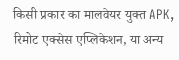किसी प्रकार का मालवेयर युक्त APK, रिमोट एक्सेस एप्लिकेशन, या अन्य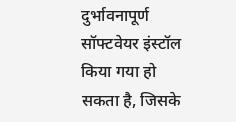दुर्भावनापूर्ण सॉफ्टवेयर इंस्टॉल किया गया हो सकता है, जिसके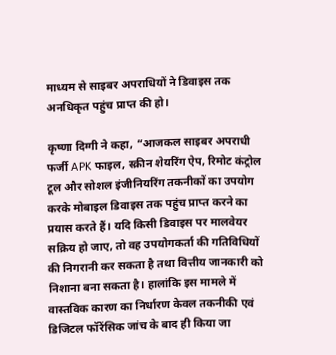माध्यम से साइबर अपराधियों ने डिवाइस तक अनधिकृत पहुंच प्राप्त की हो।

कृष्णा दिग्गी ने कहा, “आजकल साइबर अपराधी फर्जी APK फाइल, स्क्रीन शेयरिंग ऐप, रिमोट कंट्रोल टूल और सोशल इंजीनियरिंग तकनीकों का उपयोग करके मोबाइल डिवाइस तक पहुंच प्राप्त करने का प्रयास करते हैं। यदि किसी डिवाइस पर मालवेयर सक्रिय हो जाए, तो वह उपयोगकर्ता की गतिविधियों की निगरानी कर सकता है तथा वित्तीय जानकारी को निशाना बना सकता है। हालांकि इस मामले में वास्तविक कारण का निर्धारण केवल तकनीकी एवं डिजिटल फॉरेंसिक जांच के बाद ही किया जा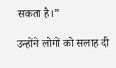सकता है।”

उन्होंने लोगों को सलाह दी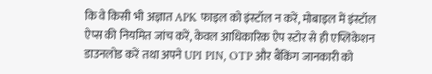कि वे किसी भी अज्ञात APK फाइल को इंस्टॉल न करें, मोबाइल में इंस्टॉल ऐप्स की नियमित जांच करें, केवल आधिकारिक ऐप स्टोर से ही एप्लिकेशन डाउनलोड करें तथा अपने UPI PIN, OTP और बैंकिंग जानकारी को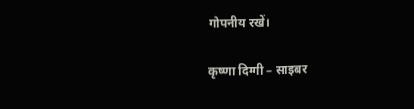गोपनीय रखें।

कृष्णा दिग्गी – साइबर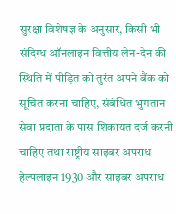सुरक्षा विशेषज्ञ के अनुसार, किसी भी संदिग्ध ऑनलाइन वित्तीय लेन-देन की स्थिति में पीड़ित को तुरंत अपने बैंक को सूचित करना चाहिए, संबंधित भुगतान सेवा प्रदाता के पास शिकायत दर्ज करनी चाहिए तथा राष्ट्रीय साइबर अपराध हेल्पलाइन 1930 और साइबर अपराध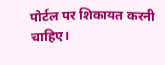पोर्टल पर शिकायत करनी चाहिए।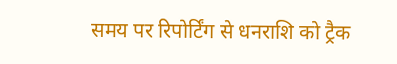समय पर रिपोर्टिंग से धनराशि को ट्रैक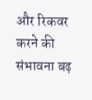और रिकवर करने की संभावना बढ़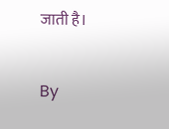जाती है।

By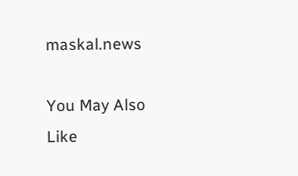maskal.news

You May Also Like